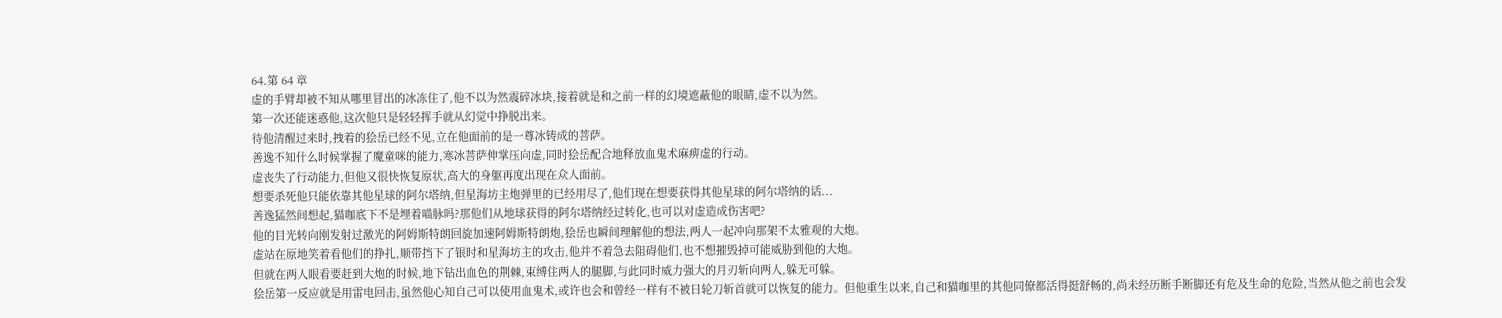64.第 64 章
虚的手臂却被不知从哪里冒出的冰冻住了,他不以为然震碎冰块,接着就是和之前一样的幻境遮蔽他的眼睛,虚不以为然。
第一次还能迷惑他,这次他只是轻轻挥手就从幻觉中挣脱出来。
待他清醒过来时,拽着的狯岳已经不见,立在他面前的是一尊冰铸成的菩萨。
善逸不知什么时候掌握了魔童咪的能力,寒冰菩萨伸掌压向虚,同时狯岳配合地释放血鬼术麻痹虚的行动。
虚丧失了行动能力,但他又很快恢复原状,高大的身躯再度出现在众人面前。
想要杀死他只能依靠其他星球的阿尔塔纳,但星海坊主炮弹里的已经用尽了,他们现在想要获得其他星球的阿尔塔纳的话...
善逸猛然间想起,猫咖底下不是埋着喵脉吗?那他们从地球获得的阿尔塔纳经过转化,也可以对虚造成伤害吧?
他的目光转向刚发射过激光的阿姆斯特朗回旋加速阿姆斯特朗炮,狯岳也瞬间理解他的想法,两人一起冲向那架不太雅观的大炮。
虚站在原地笑着看他们的挣扎,顺带挡下了银时和星海坊主的攻击,他并不着急去阻碍他们,也不想摧毁掉可能威胁到他的大炮。
但就在两人眼看要赶到大炮的时候,地下钻出血色的荆棘,束缚住两人的腿脚,与此同时威力强大的月刃斩向两人,躲无可躲。
狯岳第一反应就是用雷电回击,虽然他心知自己可以使用血鬼术,或许也会和曾经一样有不被日轮刀斩首就可以恢复的能力。但他重生以来,自己和猫咖里的其他同僚都活得挺舒畅的,尚未经历断手断脚还有危及生命的危险,当然从他之前也会发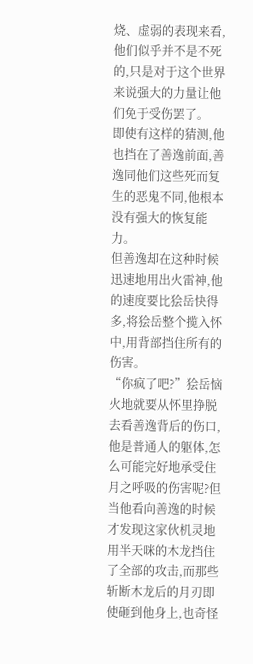烧、虚弱的表现来看,他们似乎并不是不死的,只是对于这个世界来说强大的力量让他们免于受伤罢了。
即使有这样的猜测,他也挡在了善逸前面,善逸同他们这些死而复生的恶鬼不同,他根本没有强大的恢复能力。
但善逸却在这种时候迅速地用出火雷神,他的速度要比狯岳快得多,将狯岳整个揽入怀中,用背部挡住所有的伤害。
“你疯了吧?”狯岳恼火地就要从怀里挣脱去看善逸背后的伤口,他是普通人的躯体,怎么可能完好地承受住月之呼吸的伤害呢?但当他看向善逸的时候才发现这家伙机灵地用半天咪的木龙挡住了全部的攻击,而那些斩断木龙后的月刃即使砸到他身上,也奇怪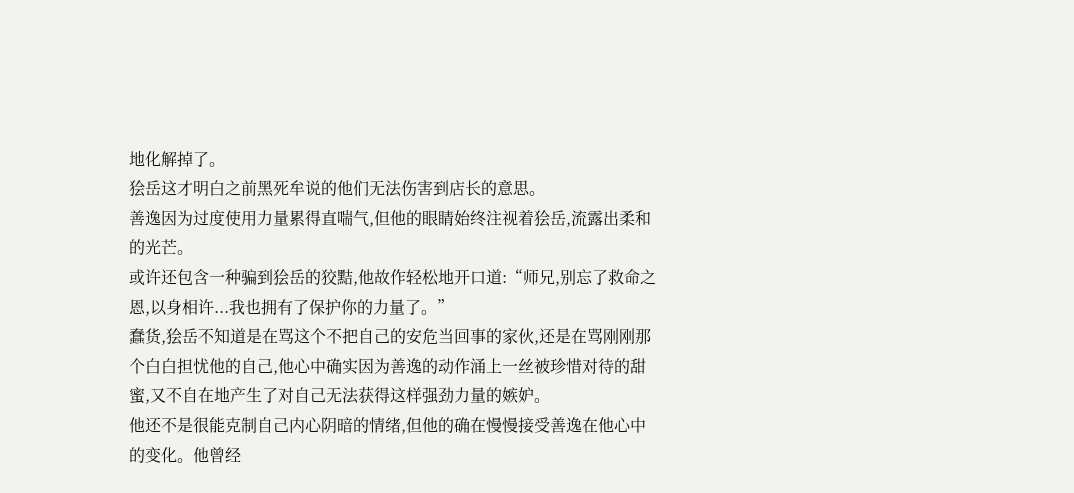地化解掉了。
狯岳这才明白之前黑死牟说的他们无法伤害到店长的意思。
善逸因为过度使用力量累得直喘气,但他的眼睛始终注视着狯岳,流露出柔和的光芒。
或许还包含一种骗到狯岳的狡黠,他故作轻松地开口道:“师兄,别忘了救命之恩,以身相许...我也拥有了保护你的力量了。”
蠢货,狯岳不知道是在骂这个不把自己的安危当回事的家伙,还是在骂刚刚那个白白担忧他的自己,他心中确实因为善逸的动作涌上一丝被珍惜对待的甜蜜,又不自在地产生了对自己无法获得这样强劲力量的嫉妒。
他还不是很能克制自己内心阴暗的情绪,但他的确在慢慢接受善逸在他心中的变化。他曾经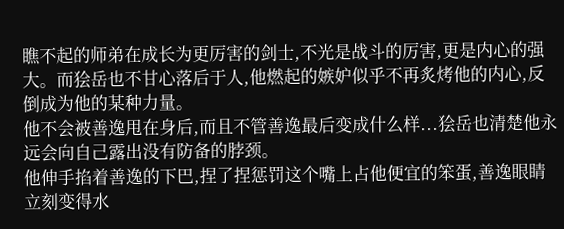瞧不起的师弟在成长为更厉害的剑士,不光是战斗的厉害,更是内心的强大。而狯岳也不甘心落后于人,他燃起的嫉妒似乎不再炙烤他的内心,反倒成为他的某种力量。
他不会被善逸甩在身后,而且不管善逸最后变成什么样...狯岳也清楚他永远会向自己露出没有防备的脖颈。
他伸手掐着善逸的下巴,捏了捏惩罚这个嘴上占他便宜的笨蛋,善逸眼睛立刻变得水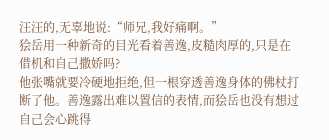汪汪的,无辜地说:“师兄,我好痛啊。”
狯岳用一种新奇的目光看着善逸,皮糙肉厚的,只是在借机和自己撒娇吗?
他张嘴就要冷硬地拒绝,但一根穿透善逸身体的佛杖打断了他。善逸露出难以置信的表情,而狯岳也没有想过自己会心跳得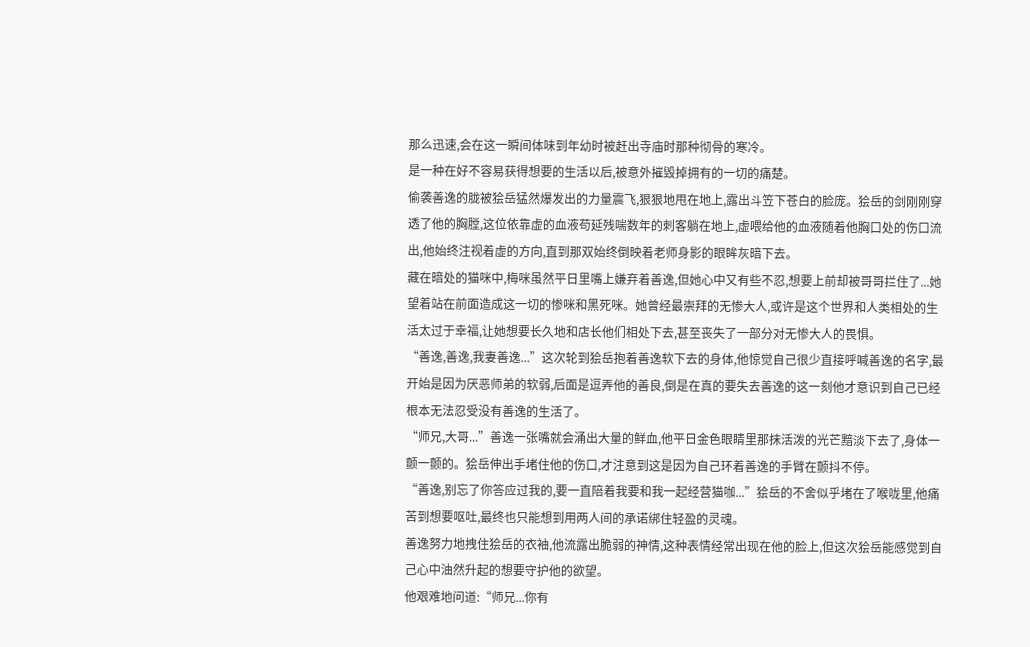那么迅速,会在这一瞬间体味到年幼时被赶出寺庙时那种彻骨的寒冷。
是一种在好不容易获得想要的生活以后,被意外摧毁掉拥有的一切的痛楚。
偷袭善逸的胧被狯岳猛然爆发出的力量震飞,狠狠地甩在地上,露出斗笠下苍白的脸庞。狯岳的剑刚刚穿透了他的胸膛,这位依靠虚的血液苟延残喘数年的刺客躺在地上,虚喂给他的血液随着他胸口处的伤口流出,他始终注视着虚的方向,直到那双始终倒映着老师身影的眼眸灰暗下去。
藏在暗处的猫咪中,梅咪虽然平日里嘴上嫌弃着善逸,但她心中又有些不忍,想要上前却被哥哥拦住了...她望着站在前面造成这一切的惨咪和黑死咪。她曾经最崇拜的无惨大人,或许是这个世界和人类相处的生活太过于幸福,让她想要长久地和店长他们相处下去,甚至丧失了一部分对无惨大人的畏惧。
“善逸,善逸,我妻善逸...”这次轮到狯岳抱着善逸软下去的身体,他惊觉自己很少直接呼喊善逸的名字,最开始是因为厌恶师弟的软弱,后面是逗弄他的善良,倒是在真的要失去善逸的这一刻他才意识到自己已经根本无法忍受没有善逸的生活了。
“师兄,大哥...”善逸一张嘴就会涌出大量的鲜血,他平日金色眼睛里那抹活泼的光芒黯淡下去了,身体一颤一颤的。狯岳伸出手堵住他的伤口,才注意到这是因为自己环着善逸的手臂在颤抖不停。
“善逸,别忘了你答应过我的,要一直陪着我要和我一起经营猫咖...”狯岳的不舍似乎堵在了喉咙里,他痛苦到想要呕吐,最终也只能想到用两人间的承诺绑住轻盈的灵魂。
善逸努力地拽住狯岳的衣袖,他流露出脆弱的神情,这种表情经常出现在他的脸上,但这次狯岳能感觉到自己心中油然升起的想要守护他的欲望。
他艰难地问道:“师兄...你有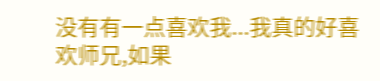没有有一点喜欢我...我真的好喜欢师兄,如果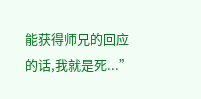能获得师兄的回应的话,我就是死...”